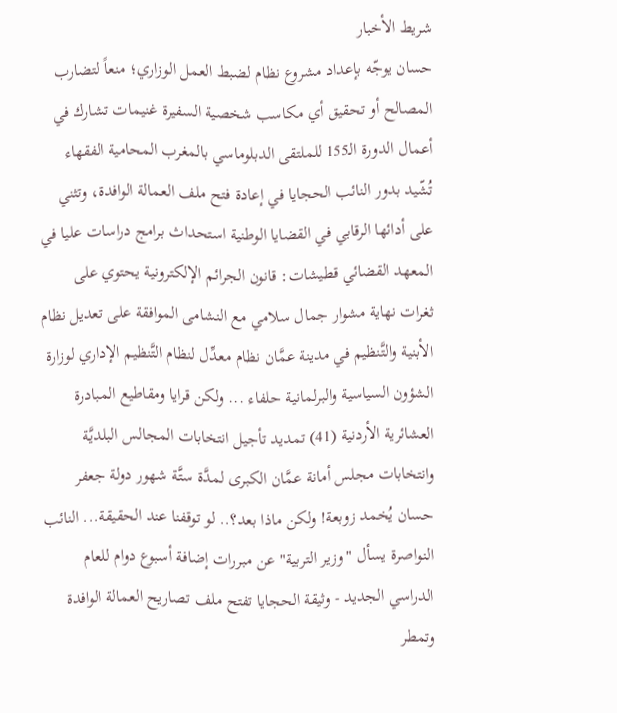شريط الأخبار
حسان يوجّه بإعداد مشروع نظام لضبط العمل الوزاري؛ منعاً لتضارب المصالح أو تحقيق أي مكاسب شخصية السفيرة غنيمات تشارك في أعمال الدورة الـ155 للملتقى الدبلوماسي بالمغرب المحامية الفقهاء تُشّيد بدور النائب الحجايا في إعادة فتح ملف العمالة الوافدة، وتثني على أدائها الرقابي في القضايا الوطنية استحداث برامج دراسات عليا في المعهد القضائي قطيشات: قانون الجرائم الإلكترونية يحتوي على ثغرات نهاية مشوار جمال سلامي مع النشامى الموافقة على تعديل نظام الأبنية والتَّنظيم في مدينة عمَّان نظام معدِّل لنظام التَّنظيم الإداري لوزارة الشؤون السياسية والبرلمانية حلفاء ... ولكن قرايا ومقاطيع المبادرة العشائرية الأردنية (41) تمديد تأجيل انتخابات المجالس البلديَّة وانتخابات مجلس أمانة عمَّان الكبرى لمدَّة ستَّة شهور دولة جعفر حسان يُخمد زوبعة! ولكن ماذا بعد؟.. لو توقفنا عند الحقيقة... النائب النواصرة يسأل "وزير التربية" عن مبررات إضافة أسبوع دوام للعام الدراسي الجديد - وثيقة الحجايا تفتح ملف تصاريح العمالة الوافدة وتمطر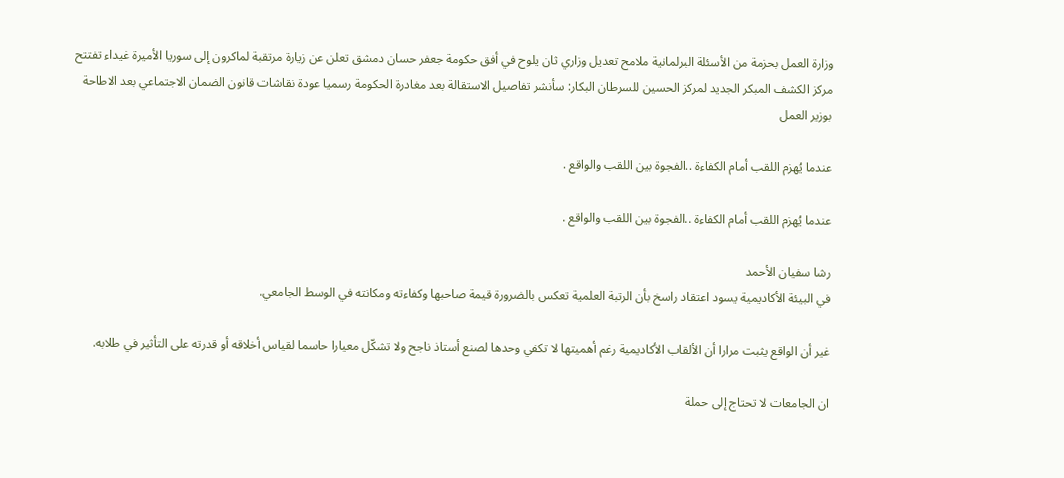وزارة العمل بحزمة من الأسئلة البرلمانية ملامح تعديل وزاري ثان يلوح في أفق حكومة جعفر حسان دمشق تعلن عن زيارة مرتقبة لماكرون إلى سوريا الأميرة غيداء تفتتح مركز الكشف المبكر الجديد لمركز الحسين للسرطان البكار: سأنشر تفاصيل الاستقالة بعد مغادرة الحكومة رسميا عودة نقاشات قانون الضمان الاجتماعي بعد الاطاحة بوزير العمل

عندما يُهزم اللقب أمام الكفاءة ..الفجوة بين اللقب والواقع .

عندما يُهزم اللقب أمام الكفاءة ..الفجوة بين اللقب والواقع .

رشا سفيان الأحمد
في البيئة الأكاديمية يسود اعتقاد راسخ بأن الرتبة العلمية تعكس بالضرورة قيمة صاحبها وكفاءته ومكانته في الوسط الجامعي.

غير أن الواقع يثبت مرارا أن الألقاب الأكاديمية رغم أهميتها لا تكفي وحدها لصنع أستاذ ناجح ولا تشكّل معيارا حاسما لقياس أخلاقه أو قدرته على التأثير في طلابه.

ان الجامعات لا تحتاج إلى حملة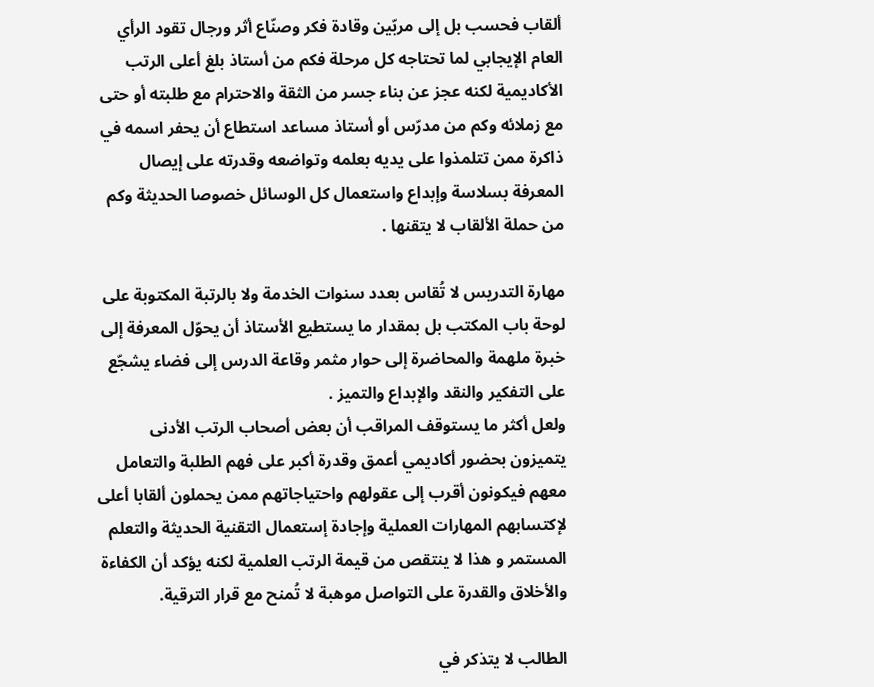ألقاب فحسب بل إلى مربّين وقادة فكر وصنّاع أثر ورجال تقود الرأي العام الإيجابي لما تحتاجه كل مرحلة فكم من أستاذ بلغ أعلى الرتب الأكاديمية لكنه عجز عن بناء جسر من الثقة والاحترام مع طلبته أو حتى مع زملائه وكم من مدرّس أو أستاذ مساعد استطاع أن يحفر اسمه في ذاكرة ممن تتلمذوا على يديه بعلمه وتواضعه وقدرته على إيصال المعرفة بسلاسة وإبداع واستعمال كل الوسائل خصوصا الحديثة وكم من حملة الألقاب لا يتقنها .

مهارة التدريس لا تُقاس بعدد سنوات الخدمة ولا بالرتبة المكتوبة على لوحة باب المكتب بل بمقدار ما يستطيع الأستاذ أن يحوّل المعرفة إلى خبرة ملهمة والمحاضرة إلى حوار مثمر وقاعة الدرس إلى فضاء يشجّع على التفكير والنقد والإبداع والتميز .
ولعل أكثر ما يستوقف المراقب أن بعض أصحاب الرتب الأدنى يتميزون بحضور أكاديمي أعمق وقدرة أكبر على فهم الطلبة والتعامل معهم فيكونون أقرب إلى عقولهم واحتياجاتهم ممن يحملون ألقابا أعلى لإكتسابهم المهارات العملية وإجادة إستعمال التقنية الحديثة والتعلم المستمر و هذا لا ينتقص من قيمة الرتب العلمية لكنه يؤكد أن الكفاءة والأخلاق والقدرة على التواصل موهبة لا تُمنح مع قرار الترقية.

الطالب لا يتذكر في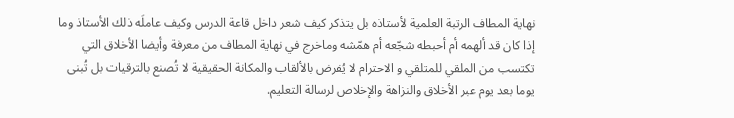نهاية المطاف الرتبة العلمية لأستاذه بل يتذكر كيف شعر داخل قاعة الدرس وكيف عاملَه ذلك الأستاذ وما إذا كان قد ألهمه أم أحبطه شجّعه أم همّشه وماخرج في نهاية المطاف من معرفة وأيضا الأخلاق التي تكتسب من الملقي للمتلقي و الاحترام لا يُفرض بالألقاب والمكانة الحقيقية لا تُصنع بالترقيات بل تُبنى يوما بعد يوم عبر الأخلاق والنزاهة والإخلاص لرسالة التعليم.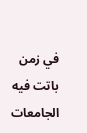في زمن باتت فيه الجامعات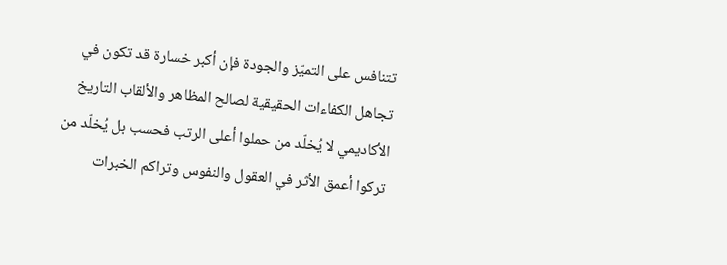تتنافس على التميّز والجودة فإن أكبر خسارة قد تكون في تجاهل الكفاءات الحقيقية لصالح المظاهر والألقاب التاريخ الأكاديمي لا يُخلّد من حملوا أعلى الرتب فحسب بل يُخلّد من تركوا أعمق الأثر في العقول والنفوس وتراكم الخبرات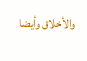والأخلاق وأيضا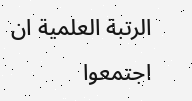الرتبة العلمية ان اجتمعوا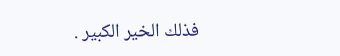فذلك الخير الكبير .